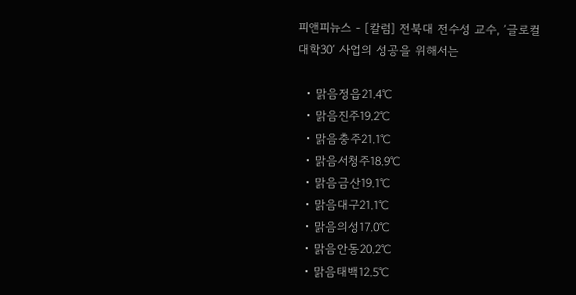피앤피뉴스 - [칼럼] 전북대 전수성 교수, ′글로컬대학30′ 사업의 성공을 위해서는

  • 맑음정읍21.4℃
  • 맑음진주19.2℃
  • 맑음충주21.1℃
  • 맑음서청주18.9℃
  • 맑음금산19.1℃
  • 맑음대구21.1℃
  • 맑음의성17.0℃
  • 맑음안동20.2℃
  • 맑음태백12.5℃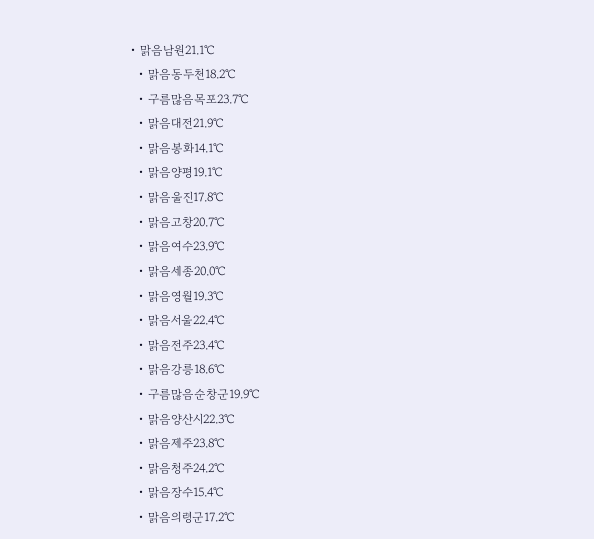• 맑음남원21.1℃
  • 맑음동두천18.2℃
  • 구름많음목포23.7℃
  • 맑음대전21.9℃
  • 맑음봉화14.1℃
  • 맑음양평19.1℃
  • 맑음울진17.8℃
  • 맑음고창20.7℃
  • 맑음여수23.9℃
  • 맑음세종20.0℃
  • 맑음영월19.3℃
  • 맑음서울22.4℃
  • 맑음전주23.4℃
  • 맑음강릉18.6℃
  • 구름많음순창군19.9℃
  • 맑음양산시22.3℃
  • 맑음제주23.8℃
  • 맑음청주24.2℃
  • 맑음장수15.4℃
  • 맑음의령군17.2℃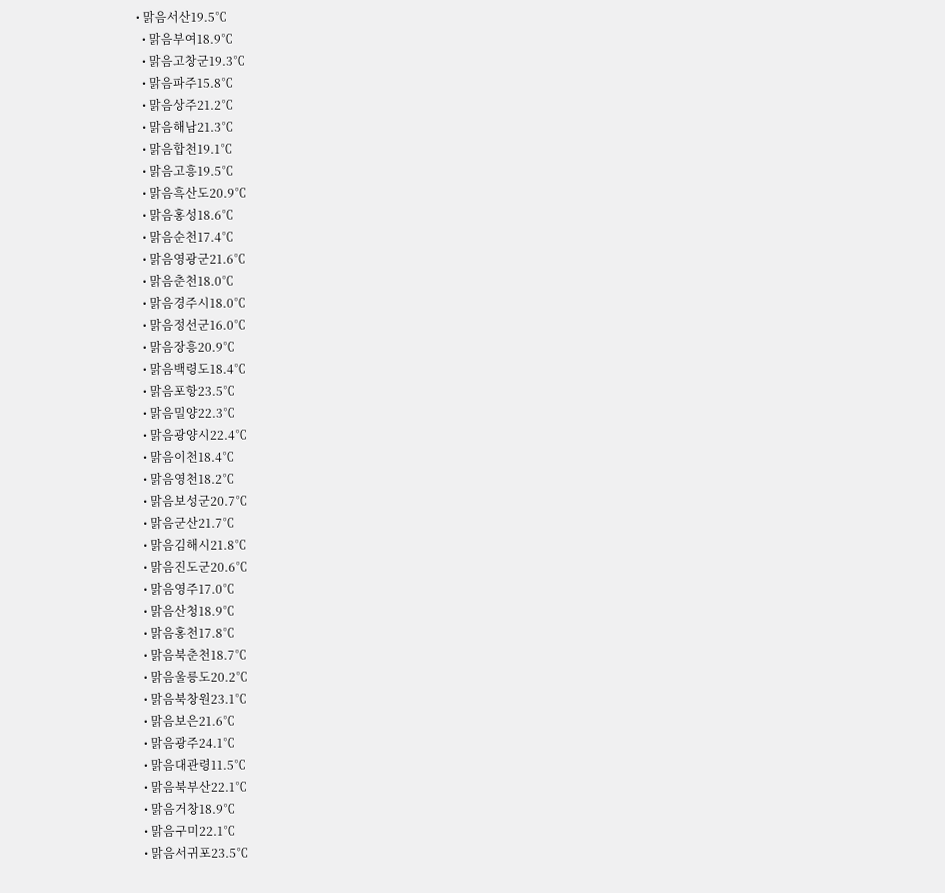• 맑음서산19.5℃
  • 맑음부여18.9℃
  • 맑음고창군19.3℃
  • 맑음파주15.8℃
  • 맑음상주21.2℃
  • 맑음해남21.3℃
  • 맑음합천19.1℃
  • 맑음고흥19.5℃
  • 맑음흑산도20.9℃
  • 맑음홍성18.6℃
  • 맑음순천17.4℃
  • 맑음영광군21.6℃
  • 맑음춘천18.0℃
  • 맑음경주시18.0℃
  • 맑음정선군16.0℃
  • 맑음장흥20.9℃
  • 맑음백령도18.4℃
  • 맑음포항23.5℃
  • 맑음밀양22.3℃
  • 맑음광양시22.4℃
  • 맑음이천18.4℃
  • 맑음영천18.2℃
  • 맑음보성군20.7℃
  • 맑음군산21.7℃
  • 맑음김해시21.8℃
  • 맑음진도군20.6℃
  • 맑음영주17.0℃
  • 맑음산청18.9℃
  • 맑음홍천17.8℃
  • 맑음북춘천18.7℃
  • 맑음울릉도20.2℃
  • 맑음북창원23.1℃
  • 맑음보은21.6℃
  • 맑음광주24.1℃
  • 맑음대관령11.5℃
  • 맑음북부산22.1℃
  • 맑음거창18.9℃
  • 맑음구미22.1℃
  • 맑음서귀포23.5℃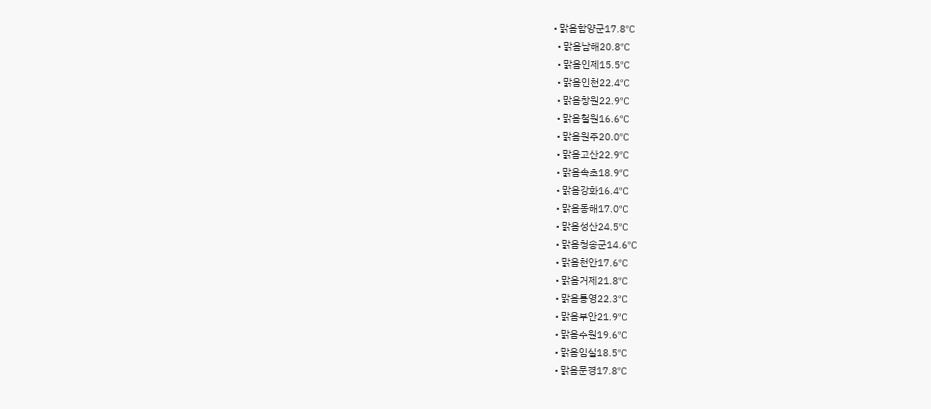• 맑음함양군17.8℃
  • 맑음남해20.8℃
  • 맑음인제15.5℃
  • 맑음인천22.4℃
  • 맑음창원22.9℃
  • 맑음철원16.6℃
  • 맑음원주20.0℃
  • 맑음고산22.9℃
  • 맑음속초18.9℃
  • 맑음강화16.4℃
  • 맑음동해17.0℃
  • 맑음성산24.5℃
  • 맑음청송군14.6℃
  • 맑음천안17.6℃
  • 맑음거제21.8℃
  • 맑음통영22.3℃
  • 맑음부안21.9℃
  • 맑음수원19.6℃
  • 맑음임실18.5℃
  • 맑음문경17.8℃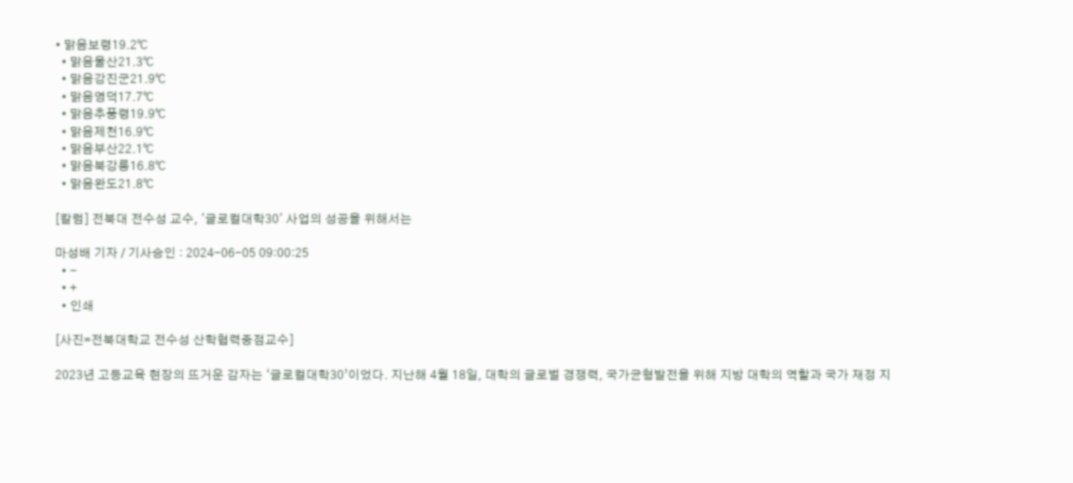• 맑음보령19.2℃
  • 맑음울산21.3℃
  • 맑음강진군21.9℃
  • 맑음영덕17.7℃
  • 맑음추풍령19.9℃
  • 맑음제천16.9℃
  • 맑음부산22.1℃
  • 맑음북강릉16.8℃
  • 맑음완도21.8℃

[칼럼] 전북대 전수성 교수, '글로컬대학30' 사업의 성공을 위해서는

마성배 기자 / 기사승인 : 2024-06-05 09:00:25
  • -
  • +
  • 인쇄

[사진=전북대학교 전수성 산학협력중점교수]

2023년 고등교육 현장의 뜨거운 감자는 ‘글로컬대학30’이었다. 지난해 4월 18일, 대학의 글로벌 경쟁력, 국가균형발전을 위해 지방 대학의 역할과 국가 재정 지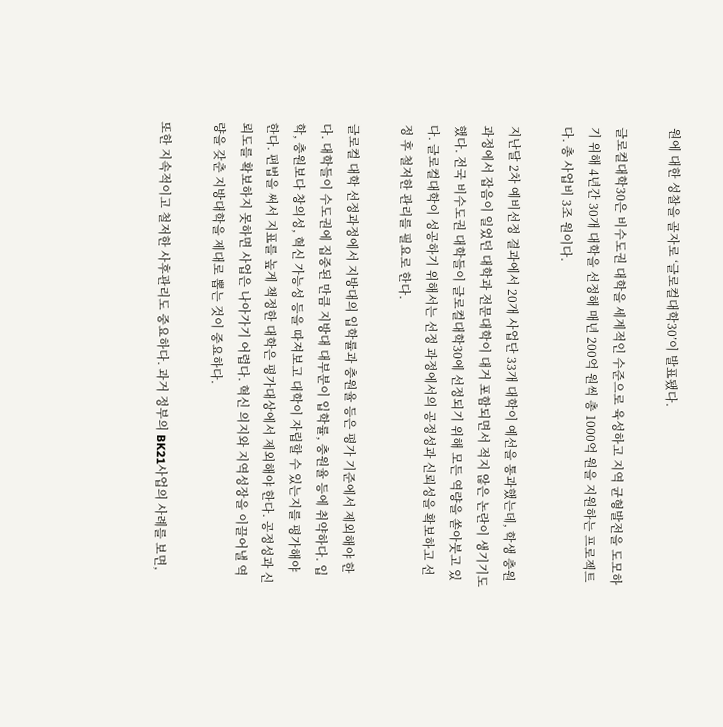원에 대한 성찰을 골자로 ‘글로컬대학30’이 발표됐다.

글로컬대학30은 비수도권 대학을 세계적인 수준으로 육성하고 지역 균형발전을 도모하기 위해 4년간 30개 대학을 선정해 매년 200억 원씩 총 1000억 원을 지원하는 프로젝트다. 총 사업비 3조 원이다.

지난달 2차 예비선정 결과에서 20개 사업단 33개 대학이 예선을 통과했는데, 학생 충원 과정에서 잡음이 일었던 대학과 전문대학이 대거 포함되면서 적지 않은 논란이 생기기도 했다. 전국 비수도권 대학들이 글로컬대학30에 선정되기 위해 모든 역량을 쏟아붓고 있다. 글로컬대학이 성공하기 위해서는 선정 과정에서의 공정성과 신뢰성을 확보하고 선정 후 철저한 관리를 필요로 한다.

글로컬 대학 선정과정에서 지방대의 입학률과 충원율 등은 평가 기준에서 제외해야 한다. 대학들이 수도권에 집중된 만큼 지방대 대부분이 입학률, 충원율 등에 취약하다. 입학, 충원보다 창의성, 혁신 가능성 등을 따져보고 대학이 자립할 수 있는지를 평가해야 한다. 편법을 써서 지표를 높게 책정한 대학은 평가대상에서 제외해야 한다. 공정성과 신뢰도를 확보하지 못하면 사업은 나아가기 어렵다. 혁신 의지와 지역성장을 이끌어낼 역량을 갖춘 지방대학을 제대로 뽑는 것이 중요하다.

또한 지속적이고 철저한 사후관리도 중요하다. 과거 정부의 BK21사업의 사례를 보면,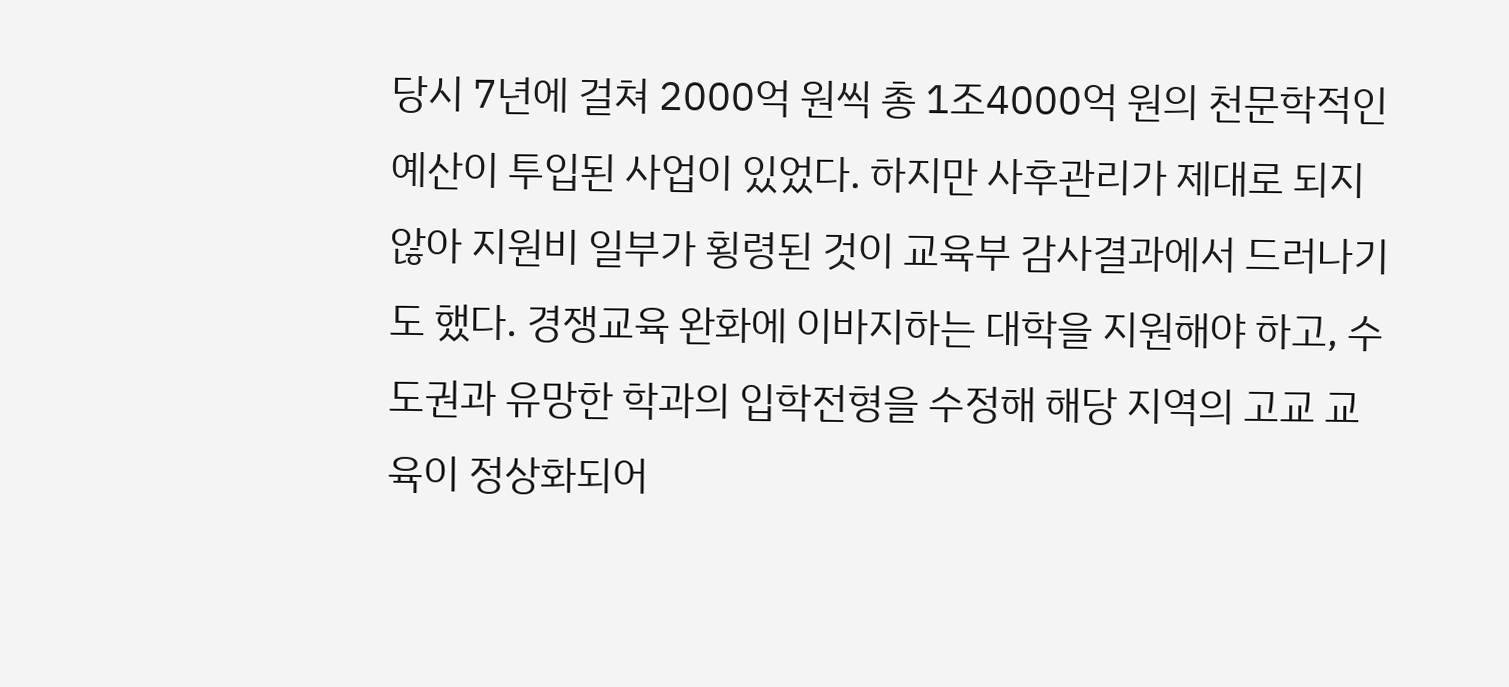당시 7년에 걸쳐 2000억 원씩 총 1조4000억 원의 천문학적인 예산이 투입된 사업이 있었다. 하지만 사후관리가 제대로 되지 않아 지원비 일부가 횡령된 것이 교육부 감사결과에서 드러나기도 했다. 경쟁교육 완화에 이바지하는 대학을 지원해야 하고, 수도권과 유망한 학과의 입학전형을 수정해 해당 지역의 고교 교육이 정상화되어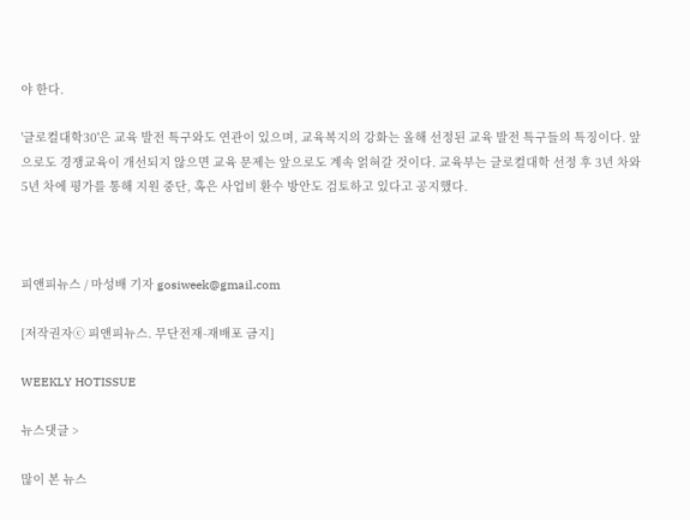야 한다.

'글로컬대학30'은 교육 발전 특구와도 연관이 있으며, 교육복지의 강화는 올해 선정된 교육 발전 특구들의 특징이다. 앞으로도 경쟁교육이 개선되지 않으면 교육 문제는 앞으로도 계속 얽혀갈 것이다. 교육부는 글로컬대학 선정 후 3년 차와 5년 차에 평가를 통해 지원 중단, 혹은 사업비 환수 방안도 검토하고 있다고 공지했다.



피앤피뉴스 / 마성배 기자 gosiweek@gmail.com

[저작권자ⓒ 피앤피뉴스. 무단전재-재배포 금지]

WEEKLY HOTISSUE

뉴스댓글 >

많이 본 뉴스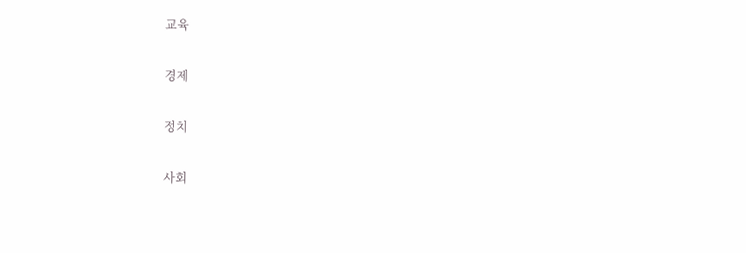교육

경제

정치

사회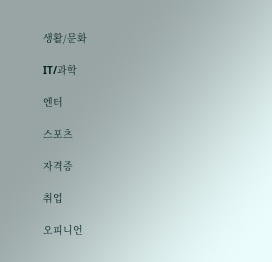생활/문화

IT/과학

엔터

스포츠

자격증

취업

오피니언